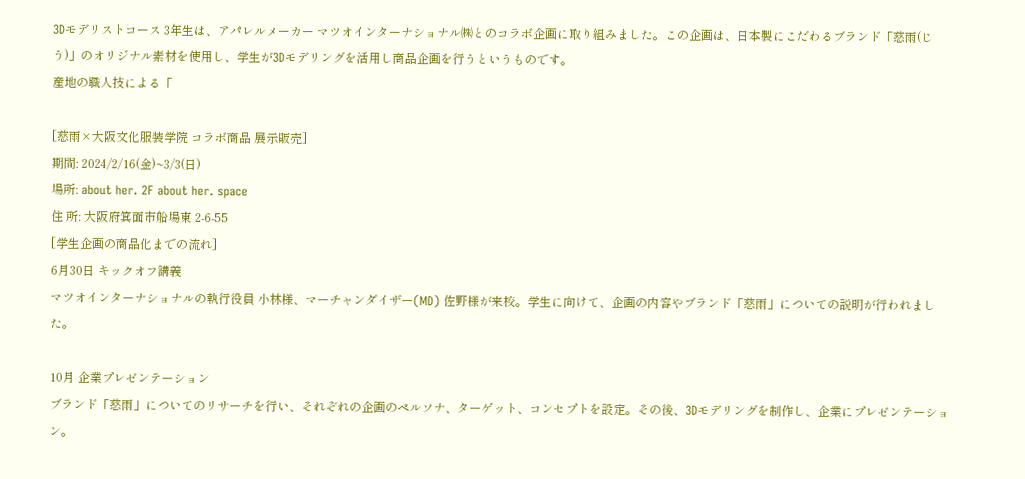3Dモデリストコース 3年生は、アパレルメーカー マツオインターナショナル㈱とのコラボ企画に取り組みました。この企画は、日本製にこだわるブランド「慈雨(じう)」のオリジナル素材を使用し、学生が3Dモデリングを活用し商品企画を行うというものです。
産地の職人技による「

[慈雨×大阪文化服装学院 コラボ商品 展示販売]
期間: 2024/2/16(金)~3/3(日)
場所: about her. 2F about her. space
住 所: 大阪府箕面市船場東 2-6-55
[学生企画の商品化までの流れ]
6月30日 キックオフ講義
マツオインターナショナルの執行役員 小林様、マーチャンダイザー(MD) 佐野様が来校。学生に向けて、企画の内容やブランド「慈雨」についての説明が行われました。

10月 企業プレゼンテーション
ブランド「慈雨」についてのリサーチを行い、それぞれの企画のペルソナ、ターゲット、コンセプトを設定。その後、3Dモデリングを制作し、企業にプレゼンテーション。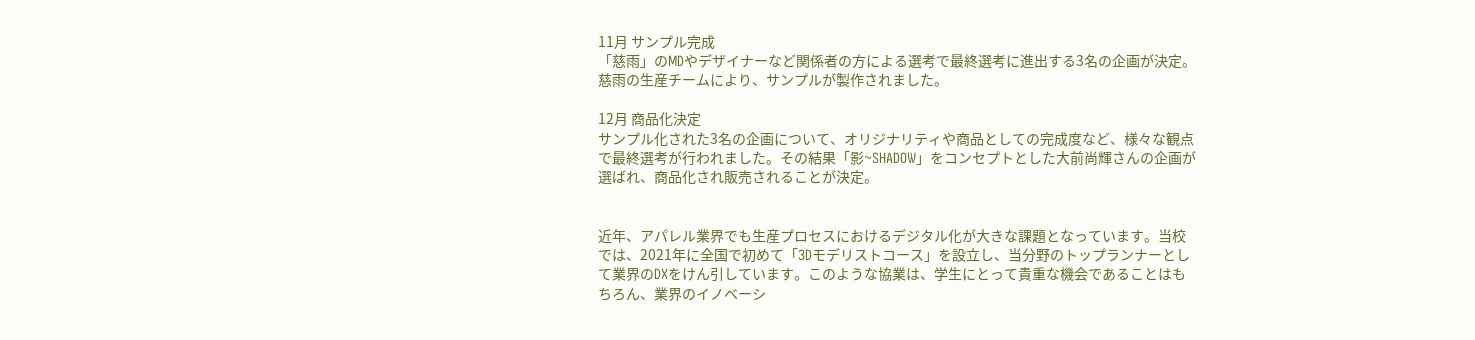11月 サンプル完成
「慈雨」のMDやデザイナーなど関係者の方による選考で最終選考に進出する3名の企画が決定。慈雨の生産チームにより、サンプルが製作されました。

12月 商品化決定
サンプル化された3名の企画について、オリジナリティや商品としての完成度など、様々な観点で最終選考が行われました。その結果「影~SHADOW」をコンセプトとした大前尚輝さんの企画が選ばれ、商品化され販売されることが決定。


近年、アパレル業界でも生産プロセスにおけるデジタル化が大きな課題となっています。当校では、2021年に全国で初めて「3Dモデリストコース」を設立し、当分野のトップランナーとして業界のDXをけん引しています。このような協業は、学生にとって貴重な機会であることはもちろん、業界のイノベーシ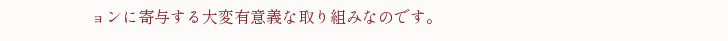ョンに寄与する大変有意義な取り組みなのです。